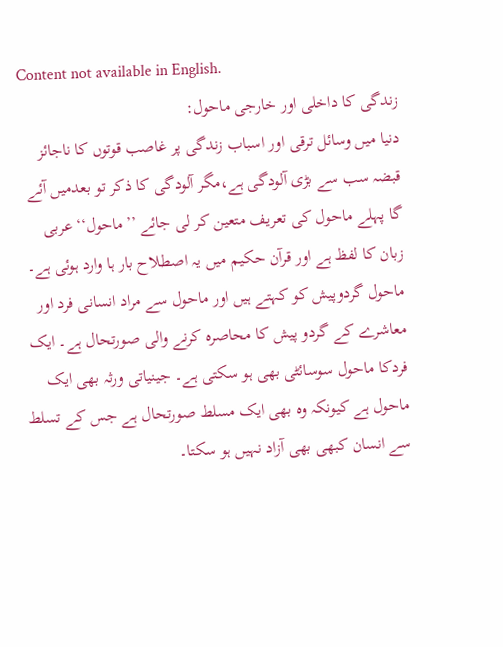Content not available in English.
زندگی کا داخلی اور خارجی ماحول:
دنیا میں وسائل ترقی اور اسباب زندگی پر غاصب قوتوں کا ناجائز قبضہ سب سے بڑی آلودگی ہے،مگر آلودگی کا ذکر تو بعدمیں آئے گا پہلے ماحول کی تعریف متعین کر لی جائے ’’ماحول‘‘ عربی زبان کا لفظ ہے اور قرآن حکیم میں یہ اصطلاح بار ہا وارد ہوئی ہے۔ ماحول گردوپیش کو کہتے ہیں اور ماحول سے مراد انسانی فرد اور معاشرے کے گردو پیش کا محاصرہ کرنے والی صورتحال ہے۔ ایک فردکا ماحول سوسائٹی بھی ہو سکتی ہے۔ جینیاتی ورثہ بھی ایک ماحول ہے کیونکہ وہ بھی ایک مسلط صورتحال ہے جس کے تسلط سے انسان کبھی بھی آزاد نہیں ہو سکتا۔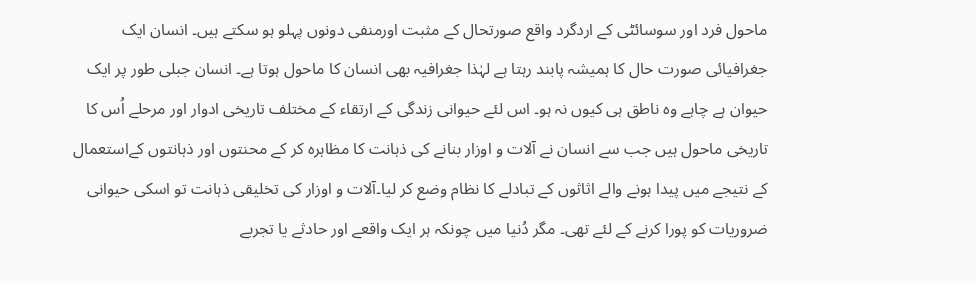ماحول فرد اور سوسائٹی کے اردگرد واقع صورتحال کے مثبت اورمنفی دونوں پہلو ہو سکتے ہیں۔ انسان ایک جغرافیائی صورت حال کا ہمیشہ پابند رہتا ہے لہٰذا جغرافیہ بھی انسان کا ماحول ہوتا ہے۔ انسان جبلی طور پر ایک حیوان ہے چاہے وہ ناطق ہی کیوں نہ ہو۔ اس لئے حیوانی زندگی کے ارتقاء کے مختلف تاریخی ادوار اور مرحلے اُس کا تاریخی ماحول ہیں جب سے انسان نے آلات و اوزار بنانے کی ذہانت کا مظاہرہ کر کے محنتوں اور ذہانتوں کےاستعمال کے نتیجے میں پیدا ہونے والے اثاثوں کے تبادلے کا نظام وضع کر لیا۔آلات و اوزار کی تخلیقی ذہانت تو اسکی حیوانی ضروریات کو پورا کرنے کے لئے تھی۔ مگر دُنیا میں چونکہ ہر ایک واقعے اور حادثے یا تجربے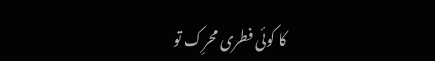کا کوئی فطری محرِک تو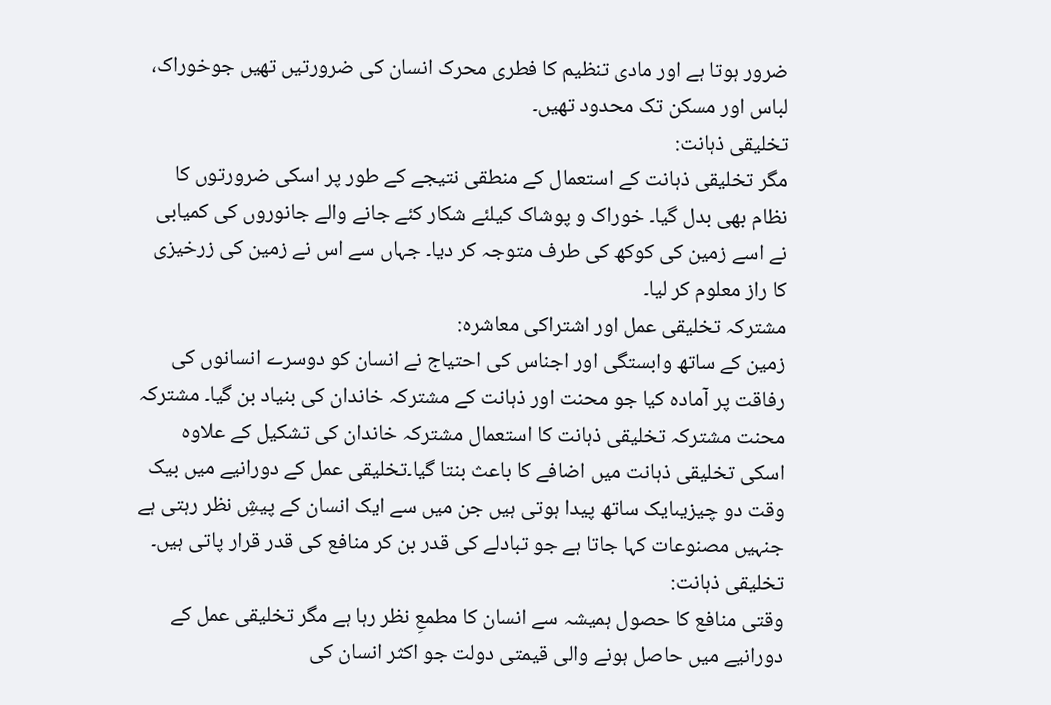ضرور ہوتا ہے اور مادی تنظیم کا فطری محرک انسان کی ضرورتیں تھیں جوخوراک، لباس اور مسکن تک محدود تھیں۔
تخلیقی ذہانت:
مگر تخلیقی ذہانت کے استعمال کے منطقی نتیجے کے طور پر اسکی ضرورتوں کا نظام بھی بدل گیا۔ خوراک و پوشاک کیلئے شکار کئے جانے والے جانوروں کی کمیابی نے اسے زمین کی کوکھ کی طرف متوجہ کر دیا۔ جہاں سے اس نے زمین کی زرخیزی کا راز معلوم کر لیا۔
مشترکہ تخلیقی عمل اور اشتراکی معاشرہ:
زمین کے ساتھ وابستگی اور اجناس کی احتیاج نے انسان کو دوسرے انسانوں کی رفاقت پر آمادہ کیا جو محنت اور ذہانت کے مشترکہ خاندان کی بنیاد بن گیا۔ مشترکہ محنت مشترکہ تخلیقی ذہانت کا استعمال مشترکہ خاندان کی تشکیل کے علاوہ اسکی تخلیقی ذہانت میں اضافے کا باعث بنتا گیا۔تخلیقی عمل کے دورانیے میں بیک وقت دو چیزیںایک ساتھ پیدا ہوتی ہیں جن میں سے ایک انسان کے پیشِ نظر رہتی ہے جنہیں مصنوعات کہا جاتا ہے جو تبادلے کی قدر بن کر منافع کی قدر قرار پاتی ہیں۔
تخلیقی ذہانت:
وقتی منافع کا حصول ہمیشہ سے انسان کا مطمعِ نظر رہا ہے مگر تخلیقی عمل کے دورانیے میں حاصل ہونے والی قیمتی دولت جو اکثر انسان کی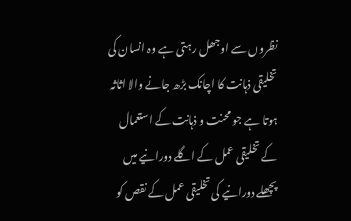نظروں سے اوجھل رہتی ہے وہ انسان کی تخلیقی ذہانت کا اچانک بڑھ جانے والا اثاثہ ہوتا ہے جو محنت و ذہانت کے استعمال کے تخلیقی عمل کے اگلے دورانیے میں پچھلے دورانیے کی تخلیقی عمل کے نقص کو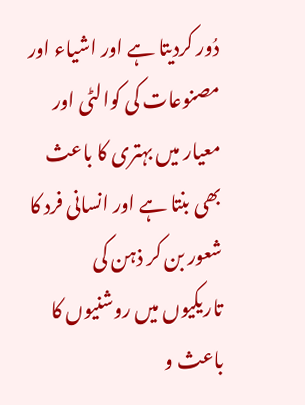دُور کردیتا ہے اور اشیاء اور مصنوعات کی کوالٹی اور معیار میں بہتری کا باعث بھی بنتا ہے اور انسانی فرد کا شعور بن کر ذہن کی تاریکیوں میں روشنیوں کا باعث و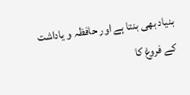بنیاد بھی بنتا ہے اور حافظہ و یاداشت کے فروغ کا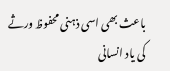باعث بھی اسی ذہنی محفوظ ورثے کی یاد انسانی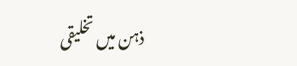ذہن میں تخلیقی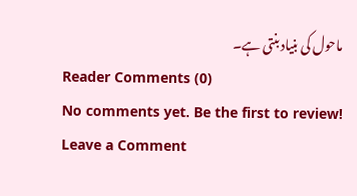ماحول کی بنیاد بنتی ہے۔
Reader Comments (0)
No comments yet. Be the first to review!
Leave a Comment